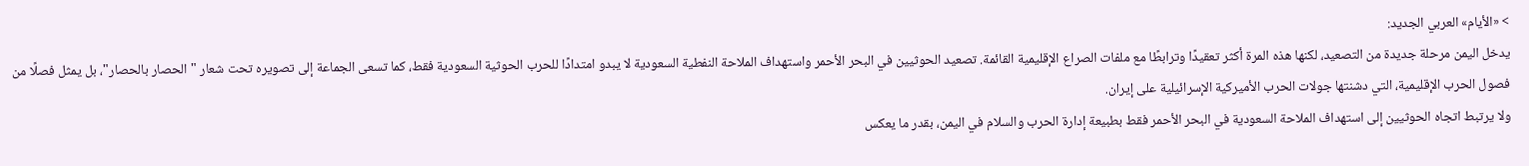> «الأيام» العربي الجديد:
يدخل اليمن مرحلة جديدة من التصعيد، لكنها هذه المرة أكثر تعقيدًا وترابطًا مع ملفات الصراع الإقليمية القائمة. تصعيد الحوثيين في البحر الأحمر واستهداف الملاحة النفطية السعودية لا يبدو امتدادًا للحرب الحوثية السعودية فقط، كما تسعى الجماعة إلى تصويره تحت شعار "الحصار بالحصار"، بل يمثل فصلًا من فصول الحرب الإقليمية، التي دشنتها جولات الحرب الأميركية الإسرائيلية على إيران.
ولا يرتبط اتجاه الحوثيين إلى استهداف الملاحة السعودية في البحر الأحمر فقط بطبيعة إدارة الحرب والسلام في اليمن، بقدر ما يعكس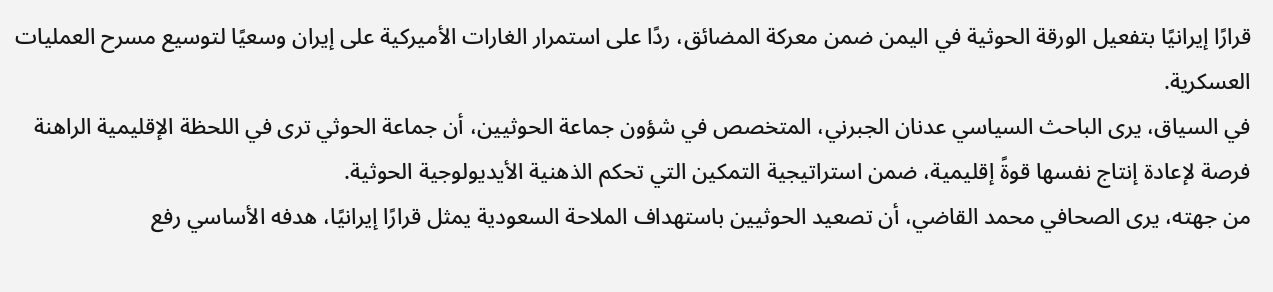قرارًا إيرانيًا بتفعيل الورقة الحوثية في اليمن ضمن معركة المضائق، ردًا على استمرار الغارات الأميركية على إيران وسعيًا لتوسيع مسرح العمليات العسكرية.
في السياق، يرى الباحث السياسي عدنان الجبرني، المتخصص في شؤون جماعة الحوثيين، أن جماعة الحوثي ترى في اللحظة الإقليمية الراهنة فرصة لإعادة إنتاج نفسها قوةً إقليمية، ضمن استراتيجية التمكين التي تحكم الذهنية الأيديولوجية الحوثية.
من جهته، يرى الصحافي محمد القاضي، أن تصعيد الحوثيين باستهداف الملاحة السعودية يمثل قرارًا إيرانيًا، هدفه الأساسي رفع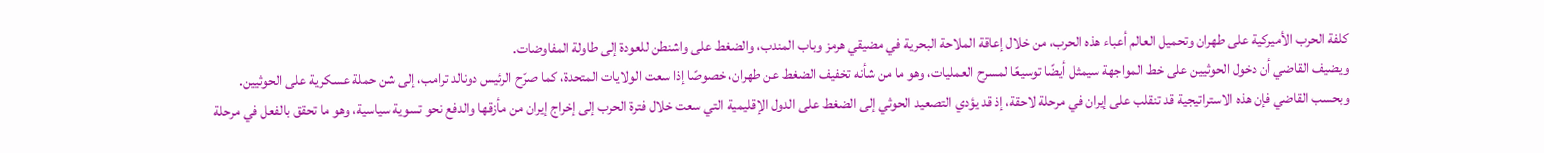كلفة الحرب الأميركية على طهران وتحميل العالم أعباء هذه الحرب، من خلال إعاقة الملاحة البحرية في مضيقي هرمز وباب المندب، والضغط على واشنطن للعودة إلى طاولة المفاوضات.
ويضيف القاضي أن دخول الحوثيين على خط المواجهة سيمثل أيضًا توسيعًا لمسرح العمليات، وهو ما من شأنه تخفيف الضغط عن طهران، خصوصًا إذا سعت الولايات المتحدة، كما صرّح الرئيس دونالد ترامب، إلى شن حملة عسكرية على الحوثيين.
وبحسب القاضي فإن هذه الاستراتيجية قد تنقلب على إيران في مرحلة لاحقة، إذ قد يؤدي التصعيد الحوثي إلى الضغط على الدول الإقليمية التي سعت خلال فترة الحرب إلى إخراج إيران من مأزقها والدفع نحو تسوية سياسية، وهو ما تحقق بالفعل في مرحلة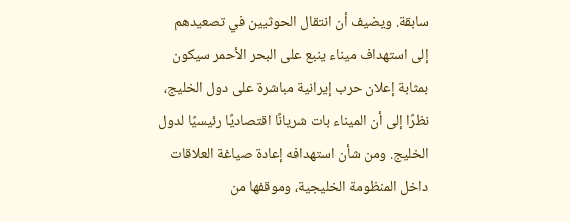سابقة. ويضيف أن انتقال الحوثيين في تصعيدهم إلى استهداف ميناء ينبع على البحر الأحمر سيكون بمثابة إعلان حرب إيرانية مباشرة على دول الخليج، نظرًا إلى أن الميناء بات شريانًا اقتصاديًا رئيسيًا لدول الخليج. ومن شأن استهدافه إعادة صياغة العلاقات داخل المنظومة الخليجية، وموقفها من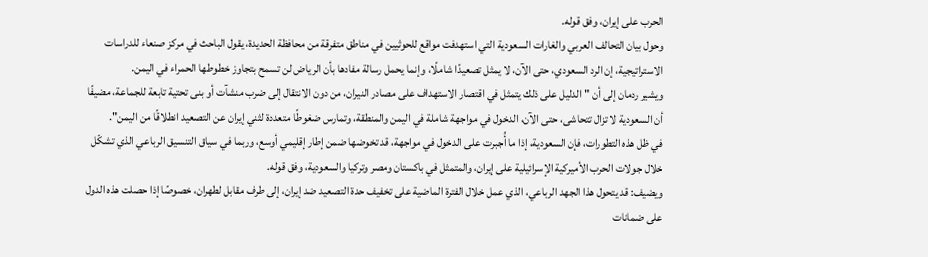الحرب على إيران، وفق قوله.
وحول بيان التحالف العربي والغارات السعودية التي استهدفت مواقع للحوثيين في مناطق متفرقة من محافظة الحديدة، يقول الباحث في مركز صنعاء للدراسات الاستراتيجية، إن الرد السعودي، حتى الآن، لا يمثل تصعيدًا شاملًا، وإنما يحمل رسالة مفادها بأن الرياض لن تسمح بتجاوز خطوطها الحمراء في اليمن.
ويشير ردمان إلى أن "الدليل على ذلك يتمثل في اقتصار الاستهداف على مصادر النيران، من دون الانتقال إلى ضرب منشآت أو بنى تحتية تابعة للجماعة، مضيفًا أن السعودية لا تزال تتحاشى، حتى الآن، الدخول في مواجهة شاملة في اليمن والمنطقة، وتمارس ضغوطًا متعددة لثني إيران عن التصعيد انطلاقًا من اليمن".
في ظل هذه التطورات، فإن السعودية، إذا ما أُجبرت على الدخول في مواجهة، قد تخوضها ضمن إطار إقليمي أوسع، وربما في سياق التنسيق الرباعي الذي تشكّل خلال جولات الحرب الأميركية الإسرائيلية على إيران، والمتمثل في باكستان ومصر وتركيا والسعودية، وفق قوله.
ويضيف: قد يتحول هذا الجهد الرباعي، الذي عمل خلال الفترة الماضية على تخفيف حدة التصعيد ضد إيران، إلى طرف مقابل لطهران، خصوصًا إذا حصلت هذه الدول على ضمانات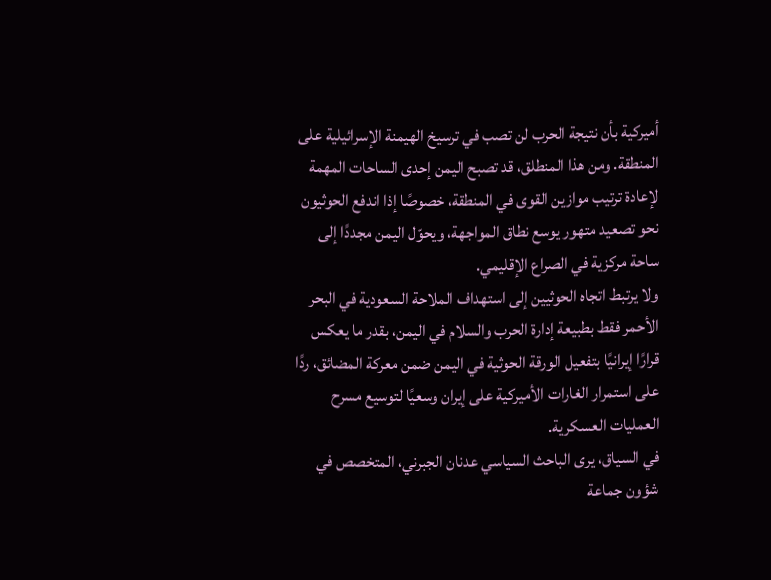أميركية بأن نتيجة الحرب لن تصب في ترسيخ الهيمنة الإسرائيلية على المنطقة. ومن هذا المنطلق، قد تصبح اليمن إحدى الساحات المهمة لإعادة ترتيب موازين القوى في المنطقة، خصوصًا إذا اندفع الحوثيون نحو تصعيد متهور يوسع نطاق المواجهة، ويحوّل اليمن مجددًا إلى ساحة مركزية في الصراع الإقليمي.
ولا يرتبط اتجاه الحوثيين إلى استهداف الملاحة السعودية في البحر الأحمر فقط بطبيعة إدارة الحرب والسلام في اليمن، بقدر ما يعكس قرارًا إيرانيًا بتفعيل الورقة الحوثية في اليمن ضمن معركة المضائق، ردًا على استمرار الغارات الأميركية على إيران وسعيًا لتوسيع مسرح العمليات العسكرية.
في السياق، يرى الباحث السياسي عدنان الجبرني، المتخصص في شؤون جماعة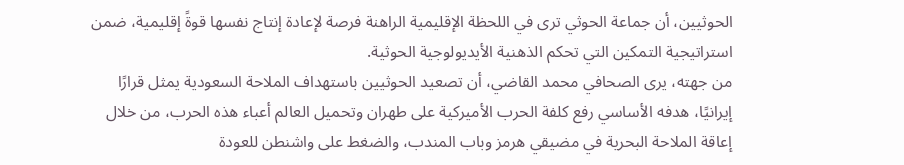الحوثيين، أن جماعة الحوثي ترى في اللحظة الإقليمية الراهنة فرصة لإعادة إنتاج نفسها قوةً إقليمية، ضمن استراتيجية التمكين التي تحكم الذهنية الأيديولوجية الحوثية.
من جهته، يرى الصحافي محمد القاضي، أن تصعيد الحوثيين باستهداف الملاحة السعودية يمثل قرارًا إيرانيًا، هدفه الأساسي رفع كلفة الحرب الأميركية على طهران وتحميل العالم أعباء هذه الحرب، من خلال إعاقة الملاحة البحرية في مضيقي هرمز وباب المندب، والضغط على واشنطن للعودة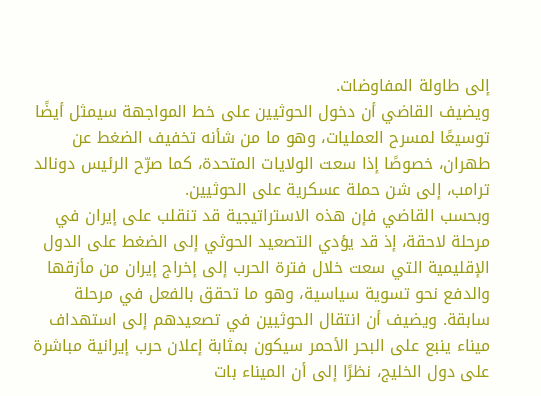إلى طاولة المفاوضات.
ويضيف القاضي أن دخول الحوثيين على خط المواجهة سيمثل أيضًا توسيعًا لمسرح العمليات، وهو ما من شأنه تخفيف الضغط عن طهران، خصوصًا إذا سعت الولايات المتحدة، كما صرّح الرئيس دونالد ترامب، إلى شن حملة عسكرية على الحوثيين.
وبحسب القاضي فإن هذه الاستراتيجية قد تنقلب على إيران في مرحلة لاحقة، إذ قد يؤدي التصعيد الحوثي إلى الضغط على الدول الإقليمية التي سعت خلال فترة الحرب إلى إخراج إيران من مأزقها والدفع نحو تسوية سياسية، وهو ما تحقق بالفعل في مرحلة سابقة. ويضيف أن انتقال الحوثيين في تصعيدهم إلى استهداف ميناء ينبع على البحر الأحمر سيكون بمثابة إعلان حرب إيرانية مباشرة على دول الخليج، نظرًا إلى أن الميناء بات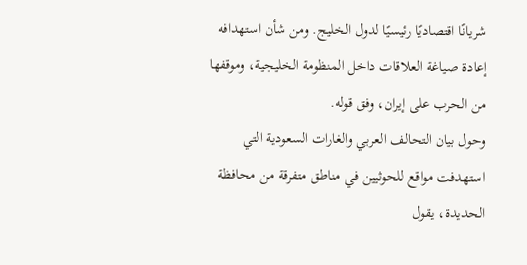شريانًا اقتصاديًا رئيسيًا لدول الخليج. ومن شأن استهدافه إعادة صياغة العلاقات داخل المنظومة الخليجية، وموقفها من الحرب على إيران، وفق قوله.
وحول بيان التحالف العربي والغارات السعودية التي استهدفت مواقع للحوثيين في مناطق متفرقة من محافظة الحديدة، يقول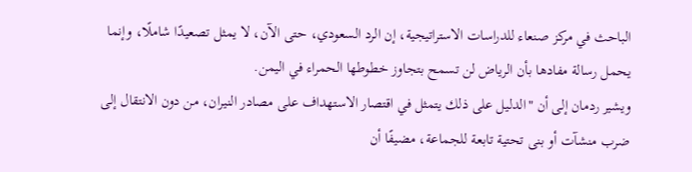الباحث في مركز صنعاء للدراسات الاستراتيجية، إن الرد السعودي، حتى الآن، لا يمثل تصعيدًا شاملًا، وإنما يحمل رسالة مفادها بأن الرياض لن تسمح بتجاوز خطوطها الحمراء في اليمن.
ويشير ردمان إلى أن "الدليل على ذلك يتمثل في اقتصار الاستهداف على مصادر النيران، من دون الانتقال إلى ضرب منشآت أو بنى تحتية تابعة للجماعة، مضيفًا أن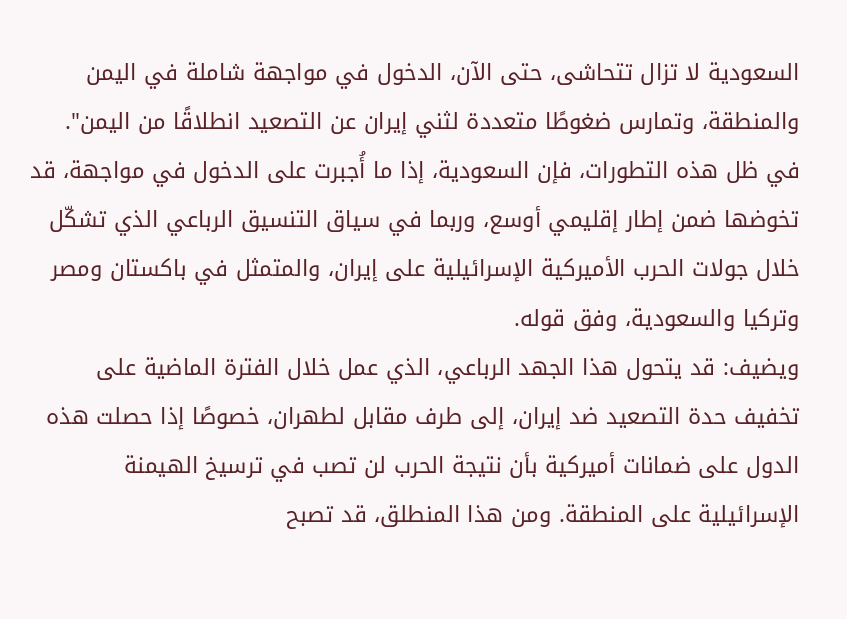السعودية لا تزال تتحاشى، حتى الآن، الدخول في مواجهة شاملة في اليمن والمنطقة، وتمارس ضغوطًا متعددة لثني إيران عن التصعيد انطلاقًا من اليمن".
في ظل هذه التطورات، فإن السعودية، إذا ما أُجبرت على الدخول في مواجهة، قد تخوضها ضمن إطار إقليمي أوسع، وربما في سياق التنسيق الرباعي الذي تشكّل خلال جولات الحرب الأميركية الإسرائيلية على إيران، والمتمثل في باكستان ومصر وتركيا والسعودية، وفق قوله.
ويضيف: قد يتحول هذا الجهد الرباعي، الذي عمل خلال الفترة الماضية على تخفيف حدة التصعيد ضد إيران، إلى طرف مقابل لطهران، خصوصًا إذا حصلت هذه الدول على ضمانات أميركية بأن نتيجة الحرب لن تصب في ترسيخ الهيمنة الإسرائيلية على المنطقة. ومن هذا المنطلق، قد تصبح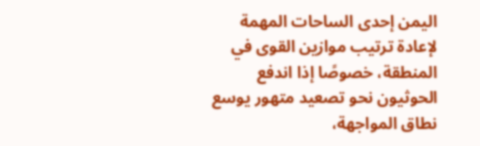اليمن إحدى الساحات المهمة لإعادة ترتيب موازين القوى في المنطقة، خصوصًا إذا اندفع الحوثيون نحو تصعيد متهور يوسع نطاق المواجهة،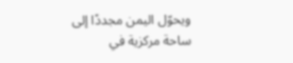ويحوّل اليمن مجددًا إلى ساحة مركزية في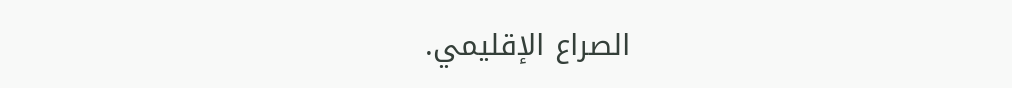الصراع الإقليمي.